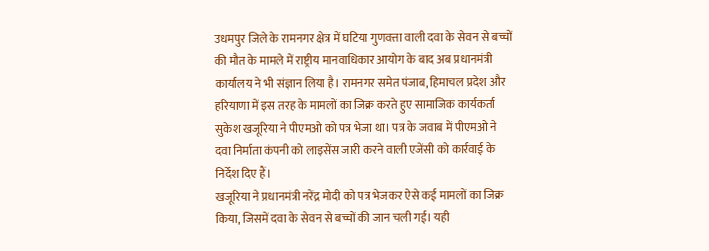उधमपुर जिले के रामनगर क्षेत्र में घटिया गुणवत्ता वाली दवा के सेवन से बच्चों की मौत के मामले में राष्ट्रीय मानवाधिकार आयोग के बाद अब प्रधानमंत्री कार्यालय ने भी संज्ञान लिया है। रामनगर समेत पंजाब, हिमाचल प्रदेश और हरियाणा में इस तरह के मामलों का जिक्र करते हुए सामाजिक कार्यकर्ता सुकेश खजूरिया ने पीएमओ को पत्र भेजा था। पत्र के जवाब में पीएमओ ने दवा निर्माता कंपनी को लाइसेंस जारी करने वाली एजेंसी को कार्रवाई के निर्देश दिए हैं।
खजूरिया ने प्रधानमंत्री नरेंद्र मोदी को पत्र भेजकर ऐसे कई मामलों का जिक्र किया, जिसमें दवा के सेवन से बच्चों की जान चली गई। यही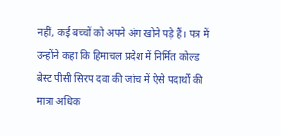नहीं, कई बच्चों को अपने अंग खोने पड़े हैं। पत्र में उन्होंने कहा कि हिमाचल प्रदेश में निर्मित कोल्ड बेस्ट पीसी सिरप दवा की जांच में ऐसे पदार्थों की मात्रा अधिक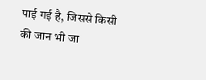पाई गई है, जिससे किसी की जान भी जा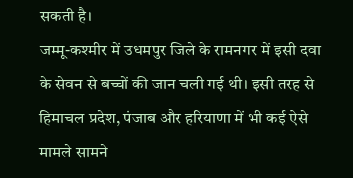सकती है।
जम्मू-कश्मीर में उधमपुर जिले के रामनगर में इसी दवा के सेवन से बच्चों की जान चली गई थी। इसी तरह से हिमाचल प्रदेश, पंजाब और हरियाणा में भी कई ऐसे मामले सामने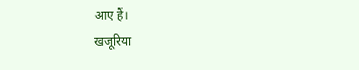आए हैं।
खजूरिया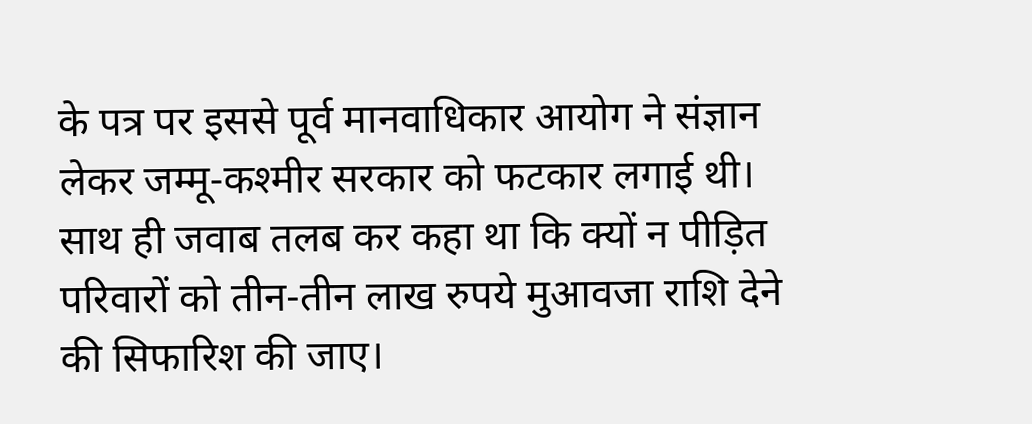के पत्र पर इससे पूर्व मानवाधिकार आयोग ने संज्ञान लेकर जम्मू-कश्मीर सरकार को फटकार लगाई थी। साथ ही जवाब तलब कर कहा था कि क्यों न पीड़ित परिवारों को तीन-तीन लाख रुपये मुआवजा राशि देने की सिफारिश की जाए।